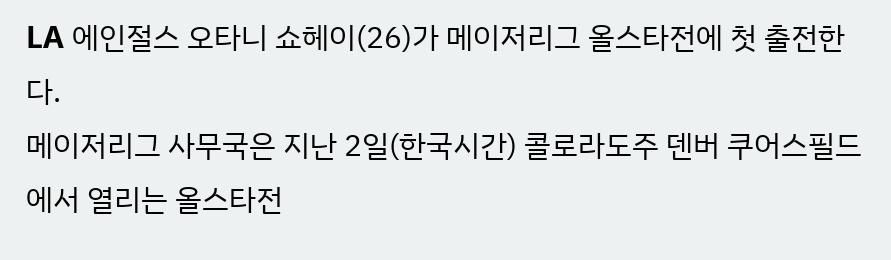LA 에인절스 오타니 쇼헤이(26)가 메이저리그 올스타전에 첫 출전한다.
메이저리그 사무국은 지난 2일(한국시간) 콜로라도주 덴버 쿠어스필드에서 열리는 올스타전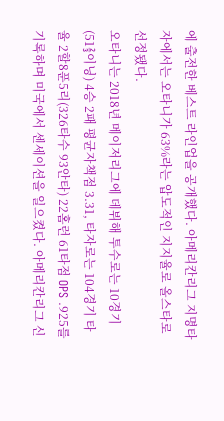에 출전한 베스트 라인업을 공개했다. 아메리칸리그 지명타자에서는 오타니가 63%라는 압도적인 지지율로 올스타로 선정됐다.
오타니는 2018년 메이저리그에 데뷔해 투수로는 10경기(51⅔이닝) 4승 2패 평균자책점 3.31, 타자로는 104경기 타율 2할8푼5리(326타수 93안타) 22홈런 61타점 OPS .925를 기록하며 미국에서 센세이션을 일으켰다. 아메리칸리그 신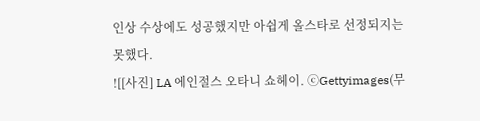인상 수상에도 성공했지만 아쉽게 올스타로 선정되지는 못했다.
![[사진] LA 에인절스 오타니 쇼헤이. ⓒGettyimages(무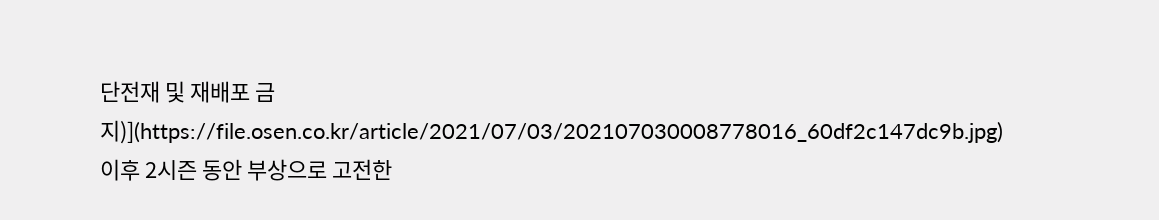단전재 및 재배포 금지)](https://file.osen.co.kr/article/2021/07/03/202107030008778016_60df2c147dc9b.jpg)
이후 2시즌 동안 부상으로 고전한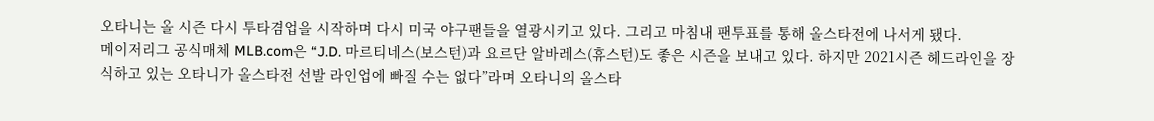오타니는 올 시즌 다시 투타겸업을 시작하며 다시 미국 야구팬들을 열광시키고 있다. 그리고 마침내 팬투표를 통해 올스타전에 나서게 됐다.
메이저리그 공식매체 MLB.com은 “J.D. 마르티네스(보스턴)과 요르단 알바레스(휴스턴)도 좋은 시즌을 보내고 있다. 하지만 2021시즌 헤드라인을 장식하고 있는 오타니가 올스타전 선발 라인업에 빠질 수는 없다”라며 오타니의 올스타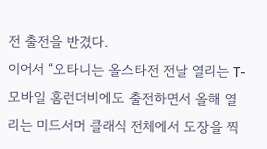전 출전을 반겼다.
이어서 “오타니는 올스타전 전날 열리는 T-모바일 홈런더비에도 출전하면서 올해 열리는 미드서머 클래식 전체에서 도장을 찍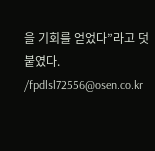을 기회를 얻었다”라고 덧붙였다. /fpdlsl72556@osen.co.kr